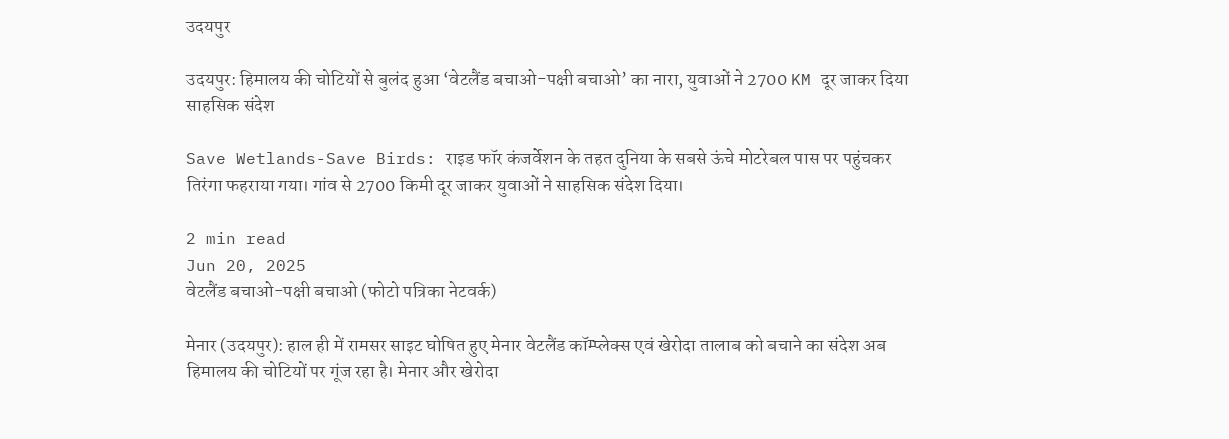उदयपुर

उदयपुर: हिमालय की चोटियों से बुलंद हुआ ‘वेटलैंड बचाओ-पक्षी बचाओ’ का नारा, युवाओं ने 2700 KM दूर जाकर दिया साहसिक संदेश

Save Wetlands-Save Birds: राइड फॉर कंजर्वेशन के तहत दुनिया के सबसे ऊंचे मोटरेबल पास पर पहुंचकर तिरंगा फहराया गया। गांव से 2700 किमी दूर जाकर युवाओं ने साहसिक संदेश दिया।

2 min read
Jun 20, 2025
वेटलैंड बचाओ-पक्षी बचाओ (फोटो पत्रिका नेटवर्क)

मेनार (उदयपुर): हाल ही में रामसर साइट घोषित हुए मेनार वेटलैंड कॉम्प्लेक्स एवं खेरोदा तालाब को बचाने का संदेश अब हिमालय की चोटियों पर गूंज रहा है। मेनार और खेरोदा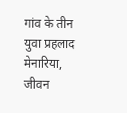गांव के तीन युवा प्रहलाद मेनारिया, जीवन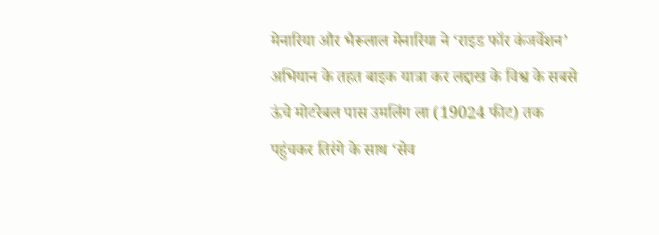मेनारिया और भैरूलाल मेनारिया ने ‘राइड फॉर कंजर्वेशन’ अभियान के तहत बाइक यात्रा कर लद्दाख के विश्व के सबसे ऊंचे मोटरेबल पास उमलिंग ला (19024 फीट) तक पहुंचकर तिरंगे के साथ ‘सेव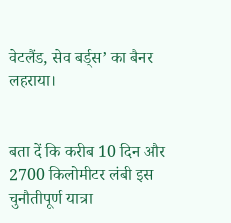वेटलैंड, सेव बर्ड्स’ का बैनर लहराया।


बता दें कि करीब 10 दिन और 2700 किलोमीटर लंबी इस चुनौतीपूर्ण यात्रा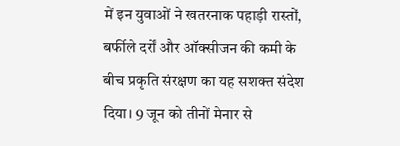में इन युवाओं ने खतरनाक पहाड़ी रास्तों, बर्फीले दर्रों और ऑक्सीजन की कमी के बीच प्रकृति संरक्षण का यह सशक्त संदेश दिया। 9 जून को तीनों मेनार से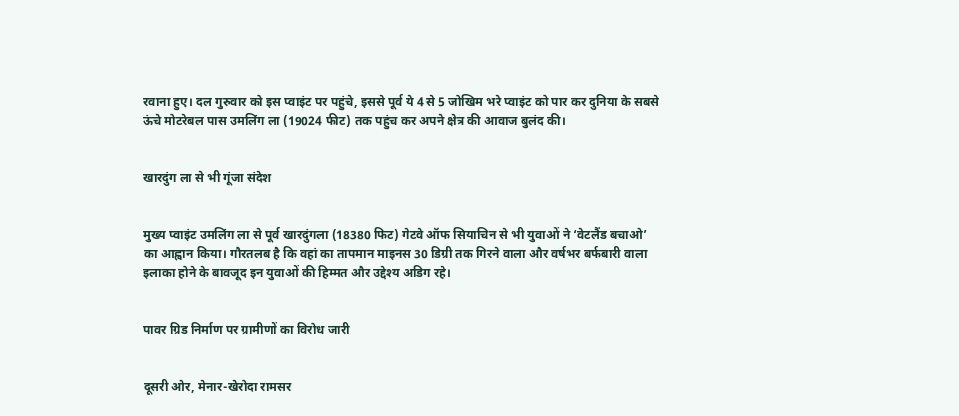रवाना हुए। दल गुरुवार को इस प्वाइंट पर पहुंचे, इससे पूर्व ये 4 से 5 जोखिम भरे प्वाइंट को पार कर दुनिया के सबसे ऊंचे मोटरेबल पास उमलिंग ला (19024 फीट) तक पहुंच कर अपने क्षेत्र की आवाज बुलंद की।


खारदुंग ला से भी गूंजा संदेश


मुख्य प्वाइंट उमलिंग ला से पूर्व खारदुंगला (18380 फिट) गेटवे ऑफ सियाचिन से भी युवाओं ने ‘वेटलैंड बचाओ’ का आह्वान किया। गौरतलब है कि वहां का तापमान माइनस 30 डिग्री तक गिरने वाला और वर्षभर बर्फबारी वाला इलाका होने के बावजूद इन युवाओं की हिम्मत और उद्देश्य अडिग रहे।


पावर ग्रिड निर्माण पर ग्रामीणों का विरोध जारी


दूसरी ओर, मेनार-खेरोदा रामसर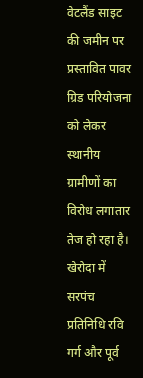वेटलैंड साइट की जमीन पर प्रस्तावित पावर ग्रिड परियोजना को लेकर स्थानीय ग्रामीणों का विरोध लगातार तेज हो रहा है। खेरोदा में सरपंच प्रतिनिधि रवि गर्ग और पूर्व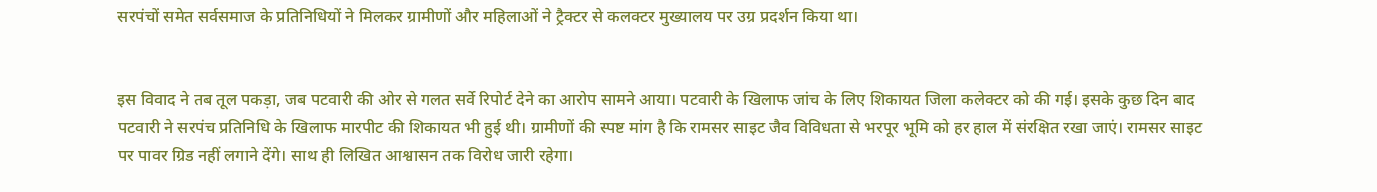सरपंचों समेत सर्वसमाज के प्रतिनिधियों ने मिलकर ग्रामीणों और महिलाओं ने ट्रैक्टर से कलक्टर मुख्यालय पर उग्र प्रदर्शन किया था।


इस विवाद ने तब तूल पकड़ा, जब पटवारी की ओर से गलत सर्वे रिपोर्ट देने का आरोप सामने आया। पटवारी के खिलाफ जांच के लिए शिकायत जिला कलेक्टर को की गई। इसके कुछ दिन बाद पटवारी ने सरपंच प्रतिनिधि के खिलाफ मारपीट की शिकायत भी हुई थी। ग्रामीणों की स्पष्ट मांग है कि रामसर साइट जैव विविधता से भरपूर भूमि को हर हाल में संरक्षित रखा जाएं। रामसर साइट पर पावर ग्रिड नहीं लगाने देंगे। साथ ही लिखित आश्वासन तक विरोध जारी रहेगा।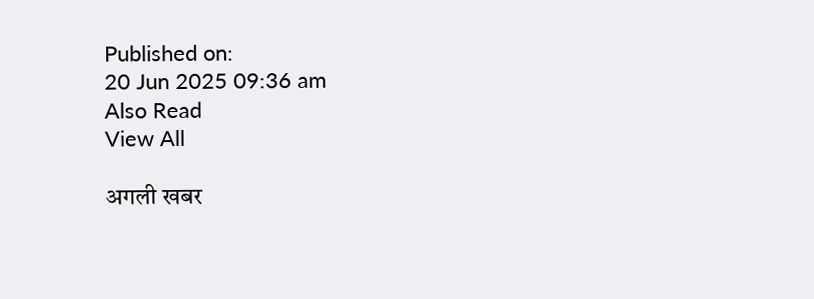Published on:
20 Jun 2025 09:36 am
Also Read
View All

अगली खबर